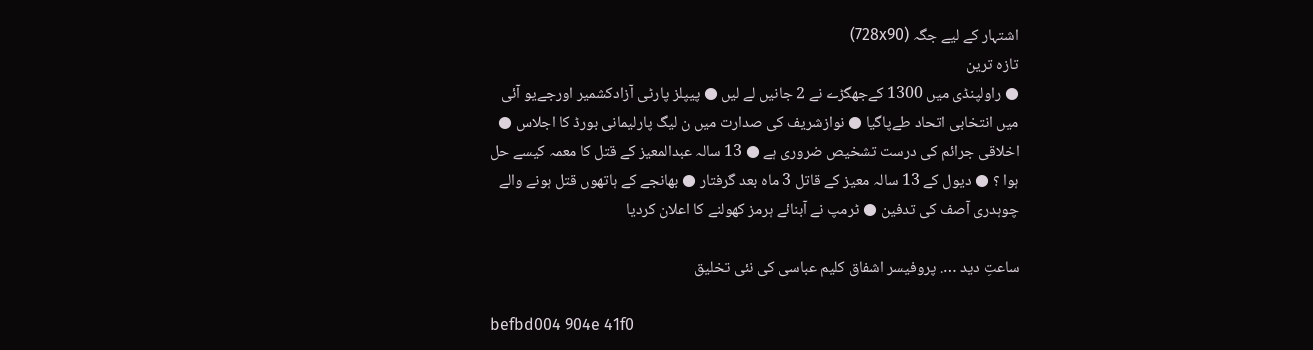اشتہار کے لیے جگہ (728x90)
تازہ ترین
● راولپنڈی میں 1300 کےجھگڑے نے 2 جانیں لے لیں ● پیپلز پارٹی آزادکشمیر اورجےیو آئی میں انتخابی اتحاد طےپاگیا ● نوازشریف کی صدارت میں ن لیگ پارلیمانی بورڈ کا اجلاس ● اخلاقی جرائم کی درست تشخیص ضروری ہے ● 13 سالہ عبدالمعیز کے قتل کا معمہ کیسے حل ہوا ؟ ● دیول کے 13 سالہ معیز کے قاتل 3 ماہ بعد گرفتار ● بھانجے کے ہاتھوں قتل ہونے والے چوہدری آصف کی تدفین ● ٹرمپ نے آبنائے ہرمز کھولنے کا اعلان کردیا

ساعتِ دید …. پروفیسر اشفاق کلیم عباسی کی نئی تخلیق

befbd004 904e 41f0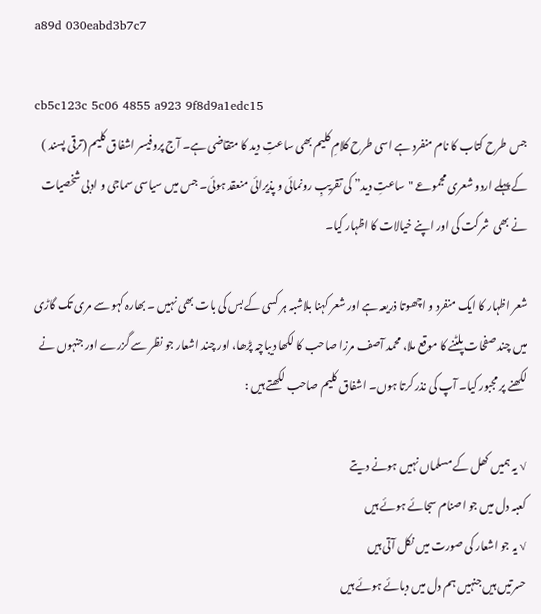a89d 030eabd3b7c7

cb5c123c 5c06 4855 a923 9f8d9a1edc15
جس طرح کتاب کا نام منفرد ہے اسی طرح کلامِ کلیم بھی ساعتِ دید کا متقاضی ہے۔ آج پروفیسر اشفاق کلیم (ترقی پسند ) کے پہلے اردو شعری مجموعے "ساعتِ دید” کی تقریبِ رونمائی و پذیرائی منعقد ہوئی۔ جس میں سیاسی سماجی و ادبی شخصیات نے بھی  شرکت کی اور اپنے خیالات کا اظہار کیا۔

شعر اظہار کا ایک منفرد و اچھوتا ذریعہ ہے اور شعر کہنا بلاشبہ ہر کسی کے بس کی بات بھی نہیں ۔ بھارہ کہو سے مری تک گاڑی میں چند صفحات پلٹنے کا موقع ملا، محمد آصف مرزا صاحب کا لکھا دیباچہ پڑھا، اور چند اشعار جو نظر سے گزرے اور جنہوں نے لکھنے پر مجبور کیا۔ آپ کی نذر کرتا ہوں۔ اشفاق کلیم صاحب لکھتے ہیں :

√ یہ ہمیں کھل کے مسلماں نہیں ہونے دیتے
کعبہ دل میں جو اصنام سجائے ہوئے ہیں
√ یہ جو اشعار کی صورت میں نکل آتی ہیں
حسرتیں ہیں جنہیں ہم دل میں دبائے ہوئے ہیں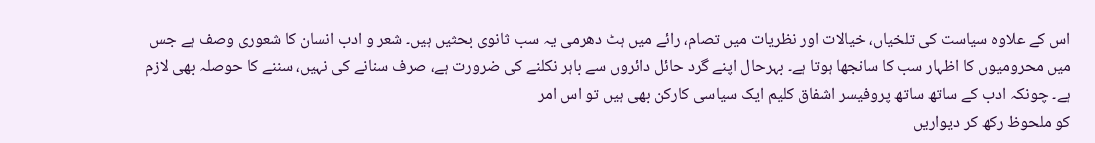اس کے علاوہ سیاست کی تلخیاں، خیالات اور نظریات میں تصام، رائے میں ہٹ دھرمی یہ سب ثانوی بحثیں ہیں۔ شعر و ادب انسان کا شعوری وصف ہے جس میں محرومیوں کا اظہار سب کا سانجھا ہوتا ہے۔ بہرحال اپنے گرد حائل دائروں سے باہر نکلنے کی ضرورت ہے، صرف سنانے کی نہیں، سننے کا حوصلہ بھی لازم ہے۔ چونکہ ادب کے ساتھ ساتھ پروفیسر اشفاق کلیم ایک سیاسی کارکن بھی ہیں تو اس امر
کو ملحوظ رکھ کر دیواریں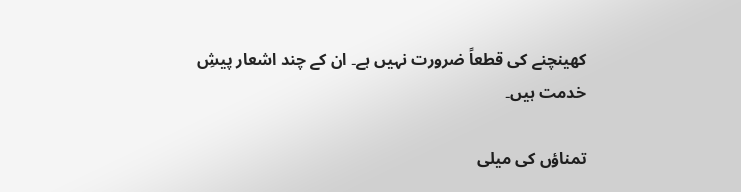کھینچنے کی قطعاً ضرورت نہیں ہے۔ ان کے چند اشعار پیشِ خدمت ہیں۔

تمناؤں کی میلی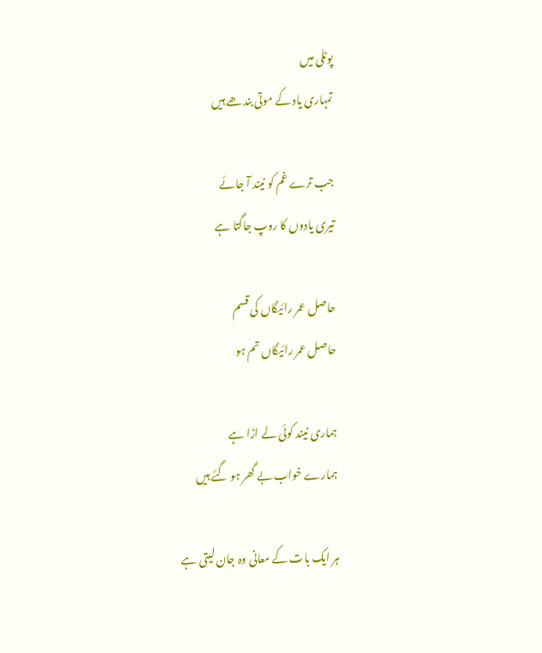پوٹلی میں
تمہاری یاد کے موتی بندھے ہیں

جب ترے غم کو نیند آ جائے
تیری یادوں کا روپ جاگتا ہے

حاصل عمر رائیگاں کی قسم
حاصل عمر رائیگاں تم ہو

ہماری نیند کوئی لے اڑا ہے
ہمارے خواب بے گھر ہو گئے ہیں

ہر ایک بات کے معانی وہ جان لیتی ہے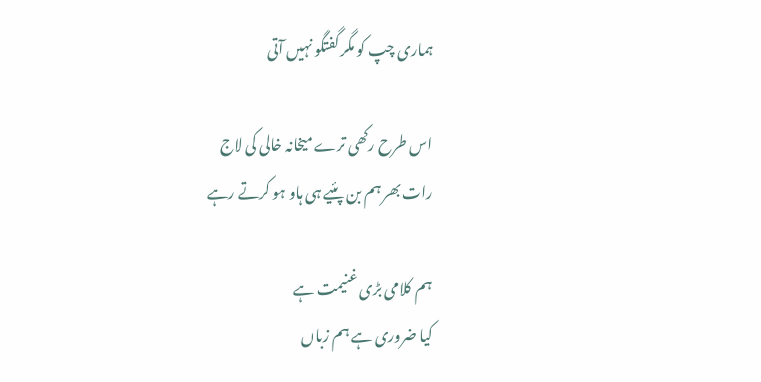ہماری چپ کو مگر گفتگو نہیں آتی

اس طرح رکھی ترے میخانہ خالی کی لاج
رات بھر ہم بن پئیے ہی ہاو ہو کرتے رہے

ہم کلامی بڑی غنیمت ہے
کیا ضروری ہے ہم زباں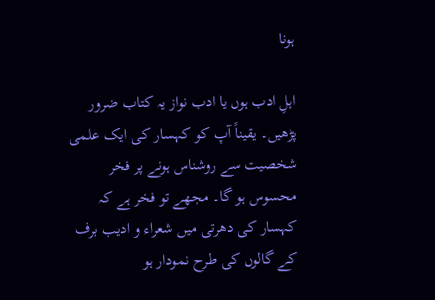ہونا

اہلِ ادب ہوں یا ادب نواز یہ کتاب ضرور پڑھیں۔ یقیناً آپ کو کہسار کی ایک علمی شخصیت سے روشناس ہونے پر فخر محسوس ہو گا۔ مجھے تو فخر ہے کہ کہسار کی دھرتی میں شعراء و ادیب برف کے گالوں کی طرح نمودار ہو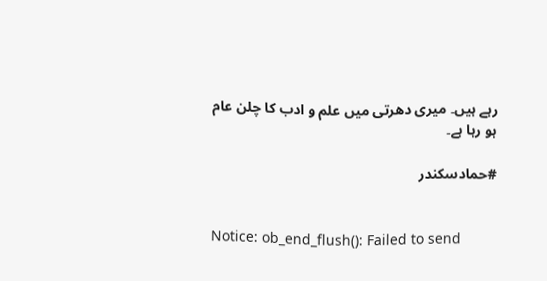رہے ہیں۔ میری دھرتی میں علم و ادب کا چلن عام ہو رہا ہے۔

#حمادسکندر


Notice: ob_end_flush(): Failed to send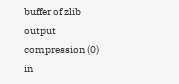buffer of zlib output compression (0) in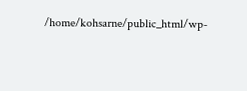/home/kohsarne/public_html/wp-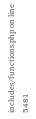includes/functions.php on line 5481